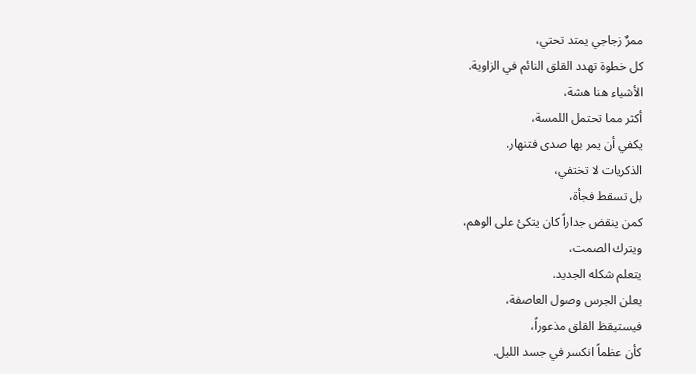ممرٌ زجاجي يمتد تحتي،
كل خطوة تهدد القلق النائم في الزاوية.
الأشياء هنا هشة،
أكثر مما تحتمل اللمسة،
يكفي أن يمر بها صدى فتنهار.
الذكريات لا تختفي،
بل تسقط فجأة،
كمن ينقض جداراً كان يتكئ على الوهم،
ويترك الصمت،
يتعلم شكله الجديد.
يعلن الجرس وصول العاصفة،
فيستيقظ القلق مذعوراً،
كأن عظماً انكسر في جسد الليل.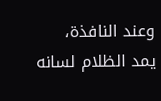وعند النافذة،
يمد الظلام لسانه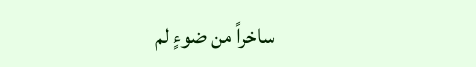ساخراً من ضوءٍ لم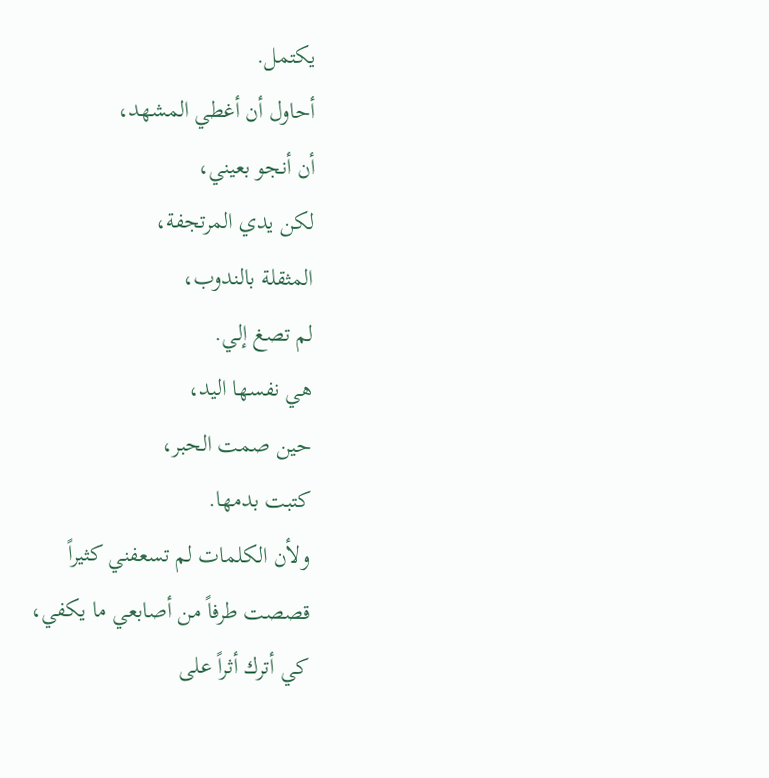يكتمل.
أحاول أن أغطي المشهد،
أن أنجو بعيني،
لكن يدي المرتجفة،
المثقلة بالندوب،
لم تصغ إلي.
هي نفسها اليد،
حين صمت الحبر،
كتبت بدمها.
ولأن الكلمات لم تسعفني كثيراً
قصصت طرفاً من أصابعي ما يكفي،
كي أترك أثراً على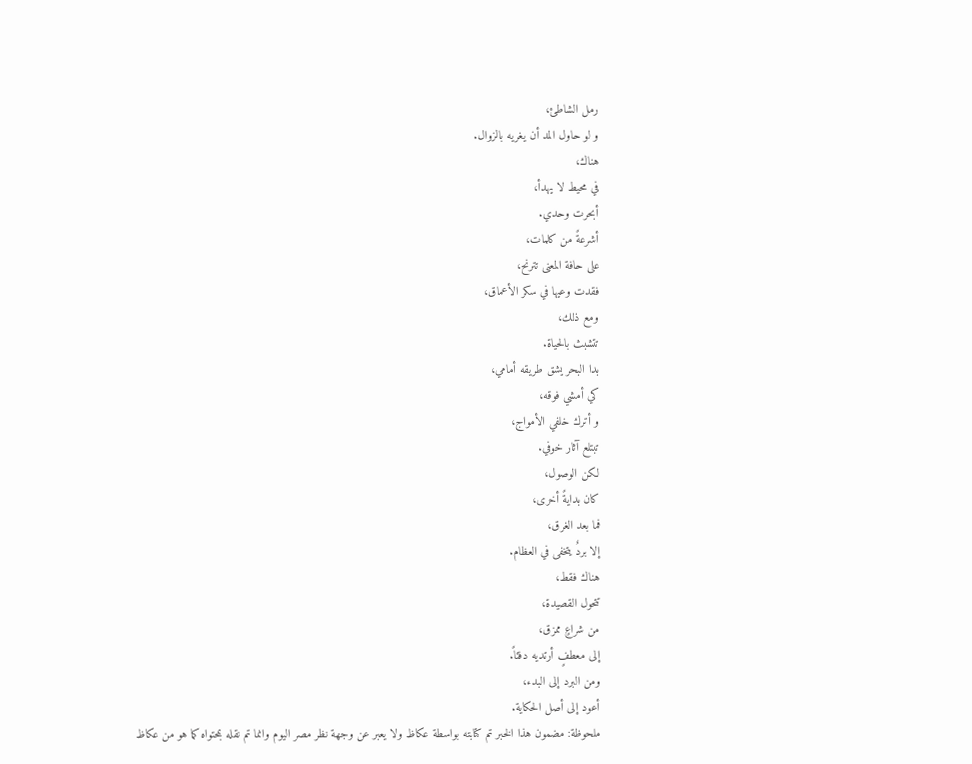رمل الشاطئ،
و لو حاول المد أن يغريه بالزوال.
هناك،
في محيط لا يهدأ،
أبحرت وحدي.
أشرعةً من كلمات،
على حافة المعنى تترنح،
فقدت وعيها في سكر الأعماق،
ومع ذلك،
تتشبث بالحياة.
بدا البحر يشق طريقه أمامي،
كي أمشي فوقه،
و أترك خلفي الأمواج،
تبتلع آثار خوفي.
لكن الوصول،
كان بدايةً أخرى،
فما بعد الغرق،
إلا بردٌ يتخفى في العظام.
هناك فقط،
تتحول القصيدة،
من شراعٍ ممزق،
إلى معطفٍ أرتديه دفئاً.
ومن البرد إلى البدء،
أعود إلى أصل الحكاية.
ملحوظة: مضمون هذا الخبر تم كتابته بواسطة عكاظ ولا يعبر عن وجهة نظر مصر اليوم وانما تم نقله بمحتواه كما هو من عكاظ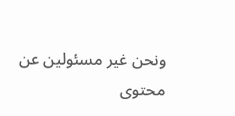ونحن غير مسئولين عن محتوى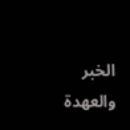الخبر والعهدة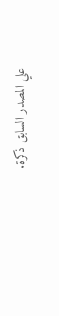علي المصدر السابق ذكرة.